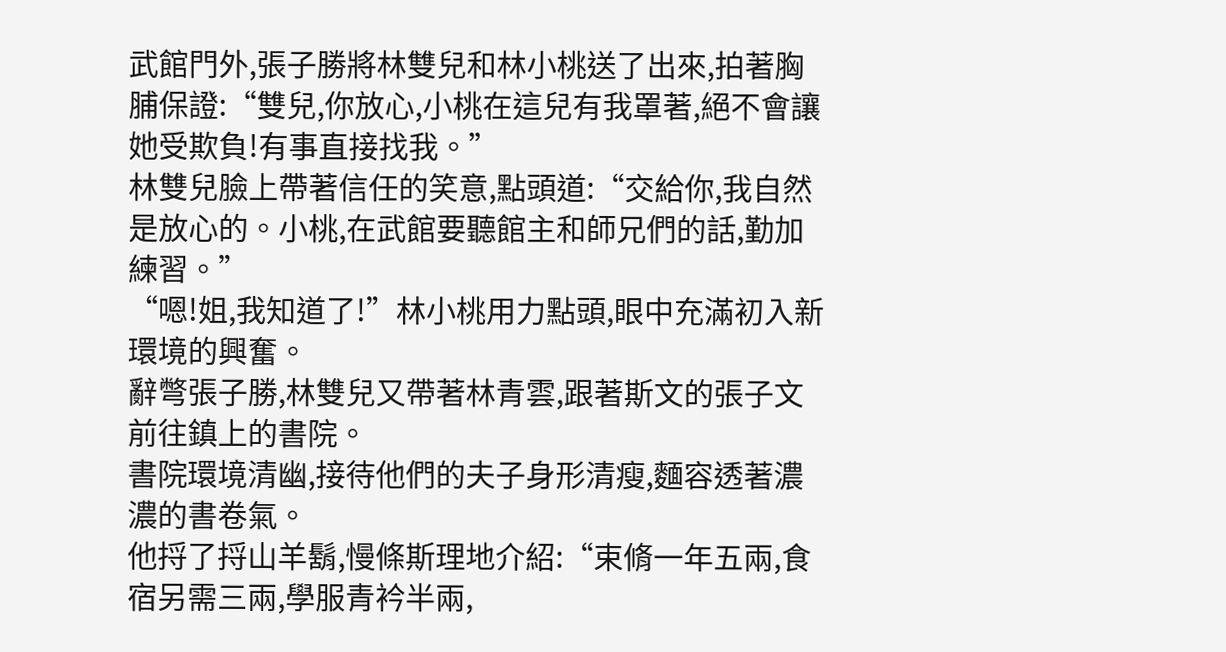武館門外,張子勝將林雙兒和林小桃送了出來,拍著胸脯保證:“雙兒,你放心,小桃在這兒有我罩著,絕不會讓她受欺負!有事直接找我。”
林雙兒臉上帶著信任的笑意,點頭道:“交給你,我自然是放心的。小桃,在武館要聽館主和師兄們的話,勤加練習。”
“嗯!姐,我知道了!”林小桃用力點頭,眼中充滿初入新環境的興奮。
辭彆張子勝,林雙兒又帶著林青雲,跟著斯文的張子文前往鎮上的書院。
書院環境清幽,接待他們的夫子身形清瘦,麵容透著濃濃的書卷氣。
他捋了捋山羊鬍,慢條斯理地介紹:“束脩一年五兩,食宿另需三兩,學服青衿半兩,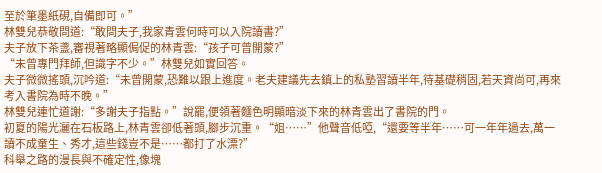至於筆墨紙硯,自備即可。”
林雙兒恭敬問道:“敢問夫子,我家青雲何時可以入院讀書?”
夫子放下茶盞,審視著略顯侷促的林青雲:“孩子可曾開蒙?”
“未曾專門拜師,但識字不少。”林雙兒如實回答。
夫子微微搖頭,沉吟道:“未曾開蒙,恐難以跟上進度。老夫建議先去鎮上的私塾習讀半年,待基礎稍固,若天資尚可,再來考入書院為時不晚。”
林雙兒連忙道謝:“多謝夫子指點。”說罷,便領著麵色明顯暗淡下來的林青雲出了書院的門。
初夏的陽光灑在石板路上,林青雲卻低著頭,腳步沉重。“姐……”他聲音低啞,“還要等半年……可一年年過去,萬一讀不成童生、秀才,這些錢豈不是……都打了水漂?”
科舉之路的漫長與不確定性,像塊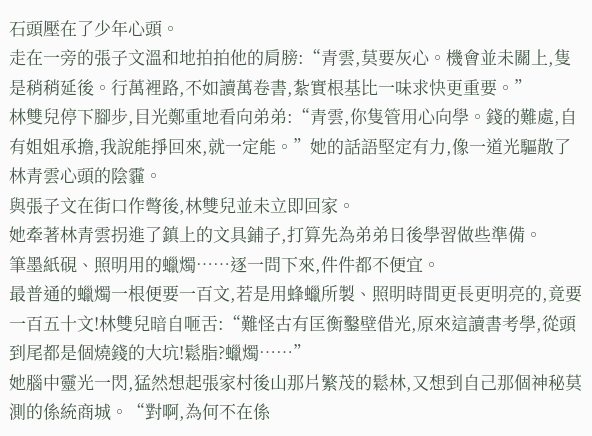石頭壓在了少年心頭。
走在一旁的張子文溫和地拍拍他的肩膀:“青雲,莫要灰心。機會並未關上,隻是稍稍延後。行萬裡路,不如讀萬卷書,紮實根基比一味求快更重要。”
林雙兒停下腳步,目光鄭重地看向弟弟:“青雲,你隻管用心向學。錢的難處,自有姐姐承擔,我說能掙回來,就一定能。”她的話語堅定有力,像一道光驅散了林青雲心頭的陰霾。
與張子文在街口作彆後,林雙兒並未立即回家。
她牽著林青雲拐進了鎮上的文具鋪子,打算先為弟弟日後學習做些準備。
筆墨紙硯、照明用的蠟燭……逐一問下來,件件都不便宜。
最普通的蠟燭一根便要一百文,若是用蜂蠟所製、照明時間更長更明亮的,竟要一百五十文!林雙兒暗自咂舌:“難怪古有匡衡鑿壁借光,原來這讀書考學,從頭到尾都是個燒錢的大坑!鬆脂?蠟燭……”
她腦中靈光一閃,猛然想起張家村後山那片繁茂的鬆林,又想到自己那個神秘莫測的係統商城。“對啊,為何不在係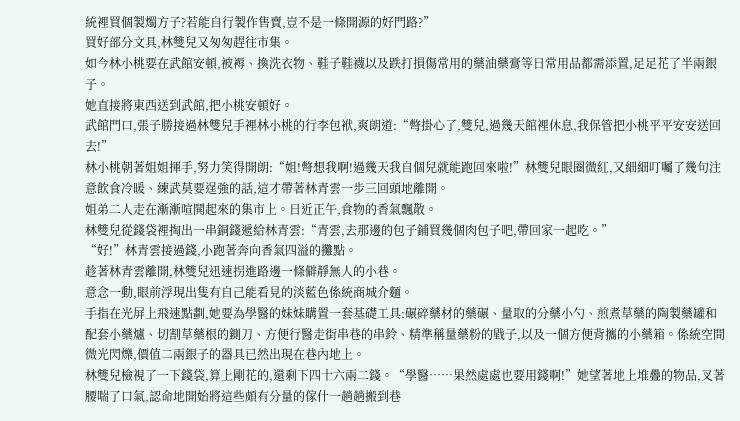統裡買個製燭方子?若能自行製作售賣,豈不是一條開源的好門路?”
買好部分文具,林雙兒又匆匆趕往市集。
如今林小桃要在武館安頓,被褥、換洗衣物、鞋子鞋襪以及跌打損傷常用的藥油藥膏等日常用品都需添置,足足花了半兩銀子。
她直接將東西送到武館,把小桃安頓好。
武館門口,張子勝接過林雙兒手裡林小桃的行李包袱,爽朗道:“彆掛心了,雙兒,過幾天館裡休息,我保管把小桃平平安安送回去!”
林小桃朝著姐姐揮手,努力笑得開朗:“姐!彆想我啊!過幾天我自個兒就能跑回來啦!”林雙兒眼圈微紅,又細細叮囑了幾句注意飲食冷暖、練武莫要逞強的話,這才帶著林青雲一步三回頭地離開。
姐弟二人走在漸漸喧鬨起來的集市上。日近正午,食物的香氣飄散。
林雙兒從錢袋裡掏出一串銅錢遞給林青雲:“青雲,去那邊的包子鋪買幾個肉包子吧,帶回家一起吃。”
“好!”林青雲接過錢,小跑著奔向香氣四溢的攤點。
趁著林青雲離開,林雙兒迅速拐進路邊一條僻靜無人的小巷。
意念一動,眼前浮現出隻有自己能看見的淡藍色係統商城介麵。
手指在光屏上飛速點劃,她要為學醫的妹妹購置一套基礎工具:碾碎藥材的藥碾、量取的分藥小勺、煎煮草藥的陶製藥罐和配套小藥爐、切割草藥根的鍘刀、方便行醫走街串巷的串鈴、精準稱量藥粉的戥子,以及一個方便背攜的小藥箱。係統空間微光閃爍,價值二兩銀子的器具已然出現在巷內地上。
林雙兒檢視了一下錢袋,算上剛花的,還剩下四十六兩二錢。“學醫……果然處處也要用錢啊!”她望著地上堆疊的物品,叉著腰喘了口氣,認命地開始將這些頗有分量的傢什一趟趟搬到巷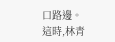口路邊。
這時,林青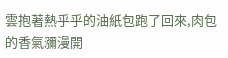雲抱著熱乎乎的油紙包跑了回來,肉包的香氣瀰漫開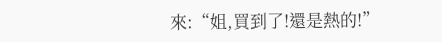來:“姐,買到了!還是熱的!”